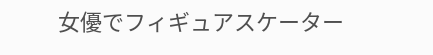女優でフィギュアスケーター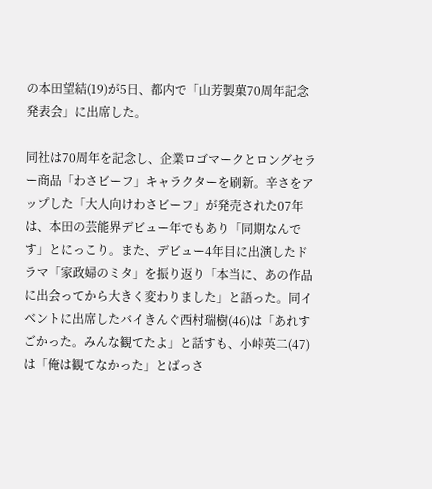の本田望結(19)が5日、都内で「山芳製菓70周年記念発表会」に出席した。

同社は70周年を記念し、企業ロゴマークとロングセラー商品「わさビーフ」キャラクターを刷新。辛さをアップした「大人向けわさビーフ」が発売された07年は、本田の芸能界デビュー年でもあり「同期なんです」とにっこり。また、デビュー4年目に出演したドラマ「家政婦のミタ」を振り返り「本当に、あの作品に出会ってから大きく変わりました」と語った。同イベントに出席したバイきんぐ西村瑞樹(46)は「あれすごかった。みんな観てたよ」と話すも、小峠英二(47)は「俺は観てなかった」とばっさ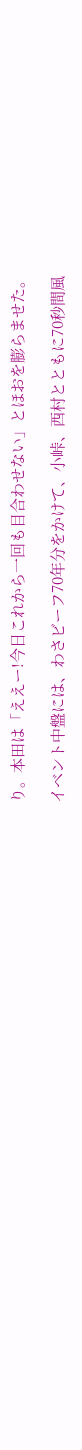り。本田は「ええー!今日これから一回も目合わせない」とほおを膨らませた。

イベント中盤には、わさビーフ70年分をかけて、小峠、西村とともに70秒間風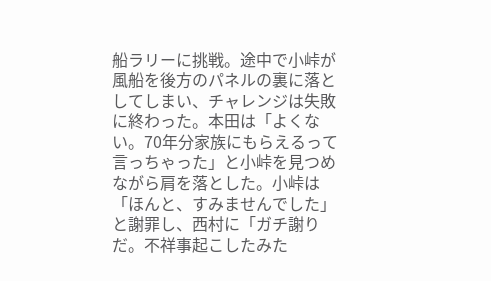船ラリーに挑戦。途中で小峠が風船を後方のパネルの裏に落としてしまい、チャレンジは失敗に終わった。本田は「よくない。70年分家族にもらえるって言っちゃった」と小峠を見つめながら肩を落とした。小峠は「ほんと、すみませんでした」と謝罪し、西村に「ガチ謝りだ。不祥事起こしたみた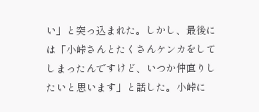い」と突っ込まれた。しかし、最後には「小峠さんとたくさんケンカをしてしまったんですけど、いつか仲直りしたいと思います」と話した。小峠に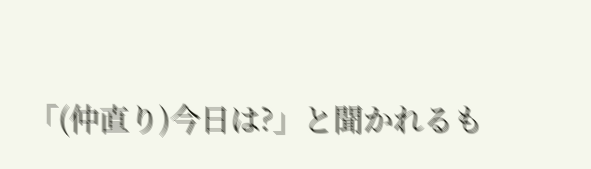「(仲直り)今日は?」と聞かれるも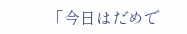「今日はだめで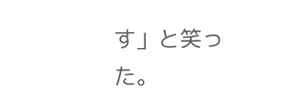す」と笑った。